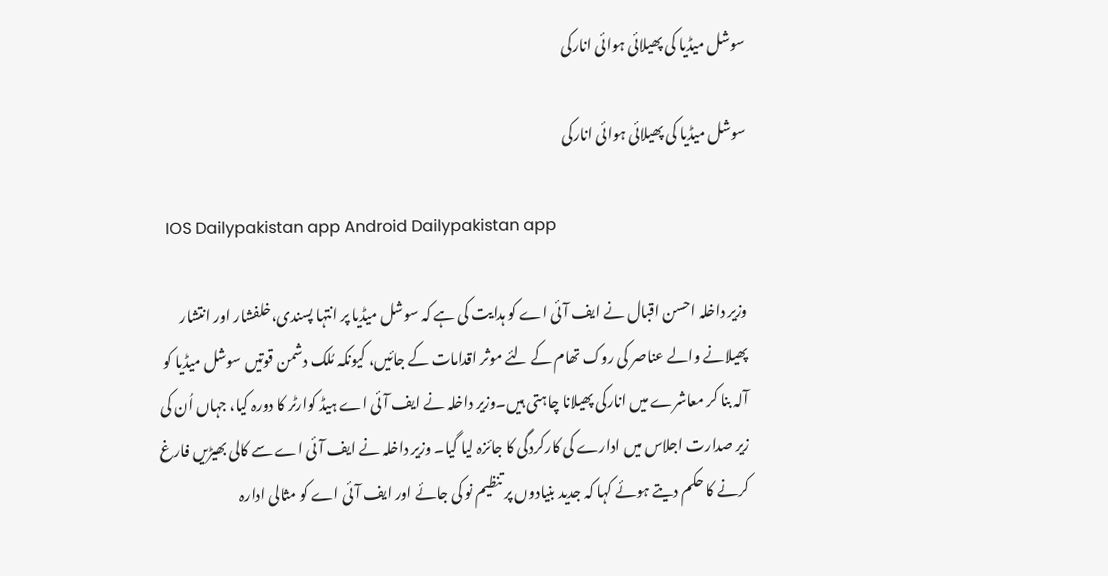سوشل میڈیا کی پھیلائی ہوائی انارکی

سوشل میڈیا کی پھیلائی ہوائی انارکی

  IOS Dailypakistan app Android Dailypakistan app

وزیر داخلہ احسن اقبال نے ایف آئی اے کو ہدایت کی ہے کہ سوشل میڈیا پر انتہا پسندی،خلفشار اور انتشار پھیلانے والے عناصر کی روک تھام کے لئے موثر اقدامات کے جائیں، کیونکہ مُلک دشمن قوتیں سوشل میڈیا کو آلہ بنا کر معاشرے میں انارکی پھیلانا چاہتی ہیں۔وزیر داخلہ نے ایف آئی اے ہیڈ کوارٹر کا دورہ کیا، جہاں اُن کی زیر صدارت اجلاس میں ادارے کی کارکردگی کا جائزہ لیا گیا۔ وزیر داخلہ نے ایف آئی اے سے کالی بھیڑیں فارغ کرنے کا حکم دیتے ہوئے کہا کہ جدید بنیادوں پر تنظیم نو کی جائے اور ایف آئی اے کو مثالی ادارہ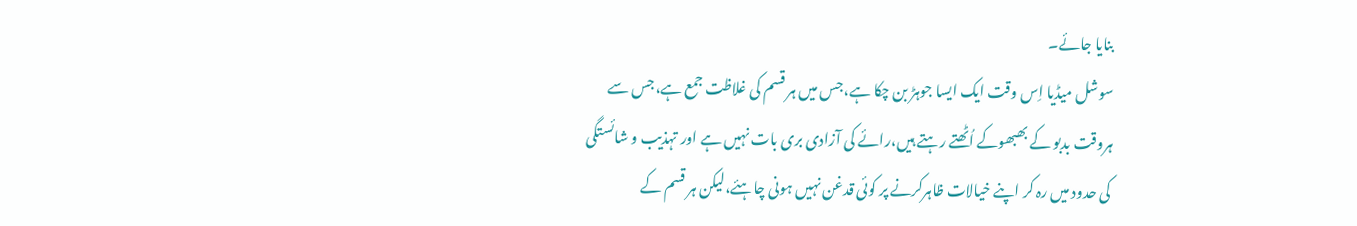بنایا جائے۔
سوشل میڈیا اِس وقت ایک ایسا جوہڑ بن چکا ہے،جس میں ہر قسم کی غلاظت جمع ہے،جس سے ہروقت بدبو کے بھبھوکے اُٹھتے رہتے ہیں،رائے کی آزادی بری بات نہیں ہے اور تہذیب و شائستگی کی حدود میں رہ کر اپنے خیالات ظاہرکرنے پر کوئی قدغن نہیں ہونی چاہئے،لیکن ہر قسم کے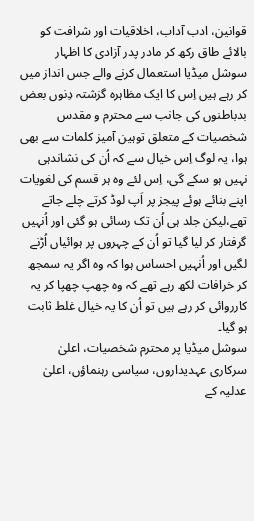قوانین، ادب آداب، اخلاقیات اور شرافت کو بالائے طاق رکھ کر مادر پدر آزادی کا اظہار سوشل میڈیا استعمال کرنے والے جس انداز میں کر رہے ہیں اِس کا ایک مظاہرہ گزشتہ دِنوں بعض بدباطنوں کی جانب سے محترم و مقدس شخصیات کے متعلق توہین آمیز کلمات سے بھی ہوا، یہ لوگ اِس خیال سے کہ اُن کی نشاندہی نہیں ہو سکے گی، اِس لئے وہ ہر قسم کی لغویات اپنے بنائے ہوئے پیجز پر اَپ لوڈ کرتے چلے جاتے تھے،لیکن جلد ہی اُن تک رسائی ہو گئی اور اُنہیں گرفتار کر لیا گیا تو اُن کے چہروں پر ہوائیاں اُڑنے لگیں اور اُنہیں احساس ہوا کہ وہ اگر یہ سمجھ کر خرافات لکھ رہے تھے کہ وہ چھپ چھپا کر یہ کارروائی کر رہے ہیں تو اُن کا یہ خیال غلط ثابت ہو گیا۔
سوشل میڈیا پر محترم شخصیات، اعلیٰ سرکاری عہدیداروں، سیاسی رہنماؤں، اعلیٰ عدلیہ کے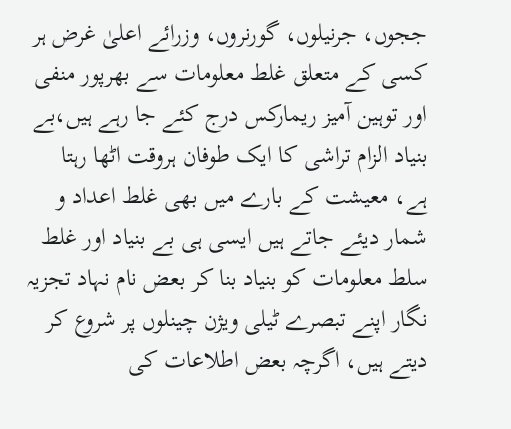ججوں، جرنیلوں، گورنروں، وزرائے اعلیٰ غرض ہر کسی کے متعلق غلط معلومات سے بھرپور منفی اور توہین آمیز ریمارکس درج کئے جا رہے ہیں،بے بنیاد الزام تراشی کا ایک طوفان ہروقت اٹھا رہتا ہے، معیشت کے بارے میں بھی غلط اعداد و شمار دیئے جاتے ہیں ایسی ہی بے بنیاد اور غلط سلط معلومات کو بنیاد بنا کر بعض نام نہاد تجزیہ نگار اپنے تبصرے ٹیلی ویژن چینلوں پر شروع کر دیتے ہیں، اگرچہ بعض اطلاعات کی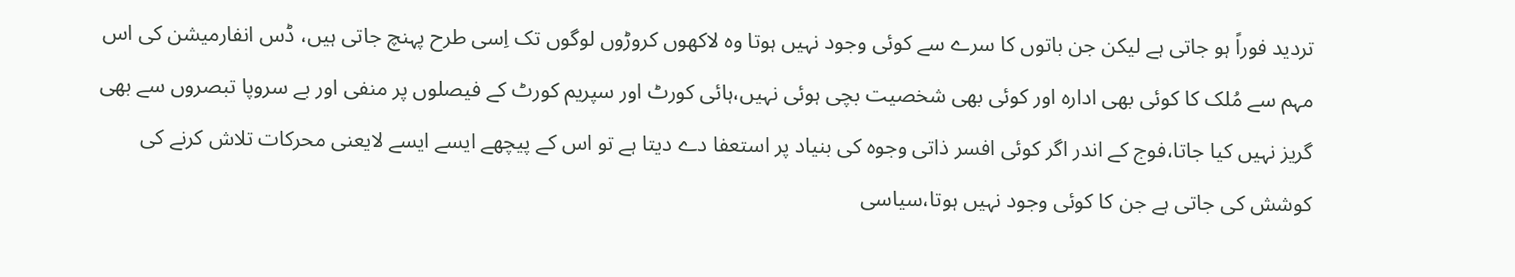تردید فوراً ہو جاتی ہے لیکن جن باتوں کا سرے سے کوئی وجود نہیں ہوتا وہ لاکھوں کروڑوں لوگوں تک اِسی طرح پہنچ جاتی ہیں، ڈس انفارمیشن کی اس مہم سے مُلک کا کوئی بھی ادارہ اور کوئی بھی شخصیت بچی ہوئی نہیں،ہائی کورٹ اور سپریم کورٹ کے فیصلوں پر منفی اور بے سروپا تبصروں سے بھی گریز نہیں کیا جاتا،فوج کے اندر اگر کوئی افسر ذاتی وجوہ کی بنیاد پر استعفا دے دیتا ہے تو اس کے پیچھے ایسے ایسے لایعنی محرکات تلاش کرنے کی کوشش کی جاتی ہے جن کا کوئی وجود نہیں ہوتا،سیاسی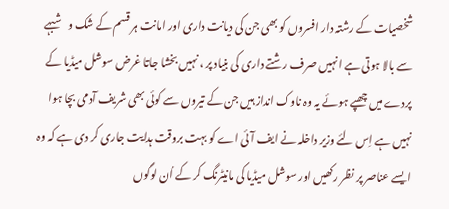شخصیات کے رشتہ دار افسروں کو بھی جن کی دیانت داری اور امانت ہر قسم کے شک و شبہے سے بالا ہوتی ہے انہیں صرف رشتے داری کی بنیاد پر ، نہیں بخشا جاتا غرض سوشل میڈیا کے پردے میں چھپے ہوئے یہ وہ ناوک انداز ہیں جن کے تیروں سے کوئی بھی شریف آدمی بچا ہوا نہیں ہے اِس لئے وزیر داخلہ نے ایف آئی اے کو بہت بروقت ہدایت جاری کر دی ہے کہ وہ ایسے عناصر پر نظر رکھیں اور سوشل میڈیا کی مانیٹرنگ کر کے اُن لوگوں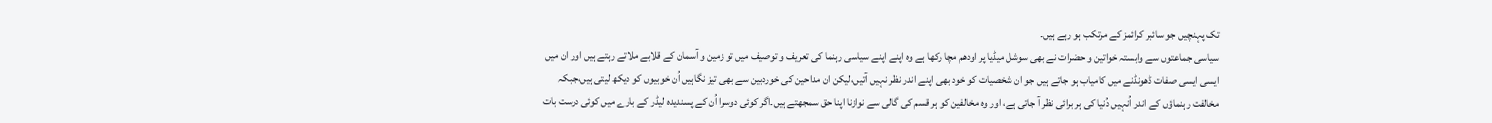تک پہنچیں جو سائبر کرائمز کے مرتکب ہو رہے ہیں۔
سیاسی جماعتوں سے وابستہ خواتین و حضرات نے بھی سوشل میڈیا پر اودھم مچا رکھا ہے وہ اپنے اپنے سیاسی رہنما کی تعریف و توصیف میں تو زمین و آسمان کے قلابے ملاتے رہتے ہیں اور ان میں ایسی ایسی صفات ڈھونڈنے میں کامیاب ہو جاتے ہیں جو ان شخصیات کو خود بھی اپنے اندر نظر نہیں آتیں،لیکن ان مداحین کی خوردبین سے بھی تیز نگاہیں اُن خوبیوں کو دیکھ لیتی ہیں،جبکہ مخالفت رہنماؤں کے اندر اُنہیں دُنیا کی ہر برائی نظر آ جاتی ہے، اور وہ مخالفین کو ہر قسم کی گالی سے نوازنا اپنا حق سمجھتے ہیں۔اگر کوئی دوسرا اُن کے پسندیدہ لیڈر کے بارے میں کوئی درست بات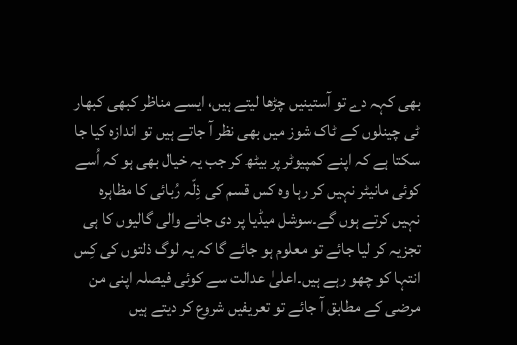بھی کہہ دے تو آستینیں چڑھا لیتے ہیں، ایسے مناظر کبھی کبھار ٹی چینلوں کے ٹاک شوز میں بھی نظر آ جاتے ہیں تو اندازہ کیا جا سکتا ہے کہ اپنے کمپیوٹر پر بیٹھ کر جب یہ خیال بھی ہو کہ اُسے کوئی مانیٹر نہیں کر رہا وہ کس قسم کی ذِلّہ رُبائی کا مظاہرہ نہیں کرتے ہوں گے۔سوشل میڈیا پر دی جانے والی گالیوں کا ہی تجزیہ کر لیا جائے تو معلوم ہو جائے گا کہ یہ لوگ ذلتوں کی کِس انتہا کو چھو رہے ہیں۔اعلیٰ عدالت سے کوئی فیصلہ اپنی من مرضی کے مطابق آ جائے تو تعریفیں شروع کر دیتے ہیں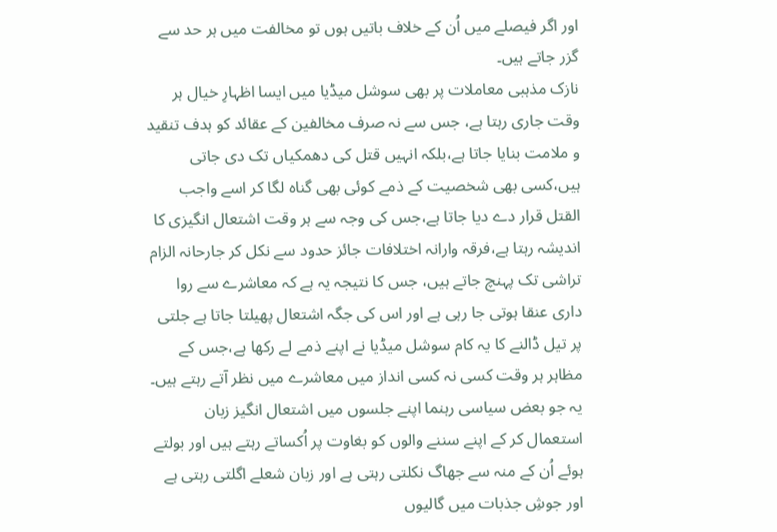اور اگر فیصلے میں اُن کے خلاف باتیں ہوں تو مخالفت میں ہر حد سے گزر جاتے ہیں۔
نازک مذہبی معاملات پر بھی سوشل میڈیا میں ایسا اظہارِ خیال ہر وقت جاری رہتا ہے، جس سے نہ صرف مخالفین کے عقائد کو ہدف تنقید و ملامت بنایا جاتا ہے،بلکہ انہیں قتل کی دھمکیاں تک دی جاتی ہیں،کسی بھی شخصیت کے ذمے کوئی بھی گناہ لگا کر اسے واجب القتل قرار دے دیا جاتا ہے،جس کی وجہ سے ہر وقت اشتعال انگیزی کا اندیشہ رہتا ہے،فرقہ وارانہ اختلافات جائز حدود سے نکل کر جارحانہ الزام تراشی تک پہنچ جاتے ہیں، جس کا نتیجہ یہ ہے کہ معاشرے سے روا داری عنقا ہوتی جا رہی ہے اور اس کی جگہ اشتعال پھیلتا جاتا ہے جلتی پر تیل ڈالنے کا یہ کام سوشل میڈیا نے اپنے ذمے لے رکھا ہے،جس کے مظاہر ہر وقت کسی نہ کسی انداز میں معاشرے میں نظر آتے رہتے ہیں۔
یہ جو بعض سیاسی رہنما اپنے جلسوں میں اشتعال انگیز زبان استعمال کر کے اپنے سننے والوں کو بغاوت پر اُکساتے رہتے ہیں اور بولتے ہوئے اُن کے منہ سے جھاگ نکلتی رہتی ہے اور زبان شعلے اگلتی رہتی ہے اور جوشِ جذبات میں گالیوں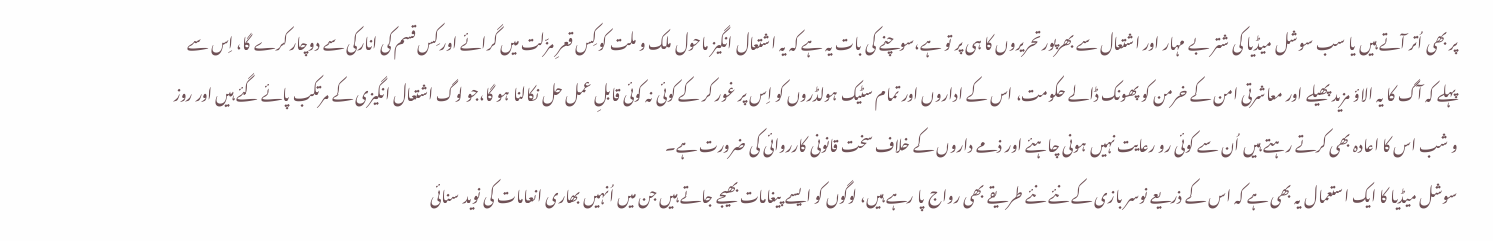پر بھی اُتر آتے ہیں یا سب سوشل میڈیا کی شتر بے مہار اور اشتعال سے بھرپور تحریروں کا ہی پر تو ہے،سوچنے کی بات یہ ہے کہ یہ اشتعال انگیز ماحول ملک و ملت کو کِس قعرِ مزّلت میں گرائے اور کِس قسم کی انارکی سے دوچار کرے گا، اِس سے پہلے کہ آگ کا یہ الاؤ مزید پھیلے اور معاشرتی امن کے خرمن کو پھونک ڈالے حکومت، اس کے اداروں اور تمام سٹیک ہولڈروں کو اِس پر غور کر کے کوئی نہ کوئی قابلِ عمل حل نکالنا ہو گا،جو لوگ اشتعال انگیزی کے مرتکب پائے گئے ہیں اور روز و شب اس کا اعادہ بھی کرتے رہتے ہیں اُن سے کوئی رو رعایت نہیں ہونی چاہئے اور ذمے داروں کے خلاف سخت قانونی کارروائی کی ضرورت ہے۔
سوشل میڈیا کا ایک استعمال یہ بھی ہے کہ اس کے ذریعے نوسر بازی کے نئے نئے طریقے بھی رواج پا رہے ہیں، لوگوں کو ایسے پیغامات بھیجے جاتے ہیں جن میں اُنہیں بھاری انعامات کی نوید سنائی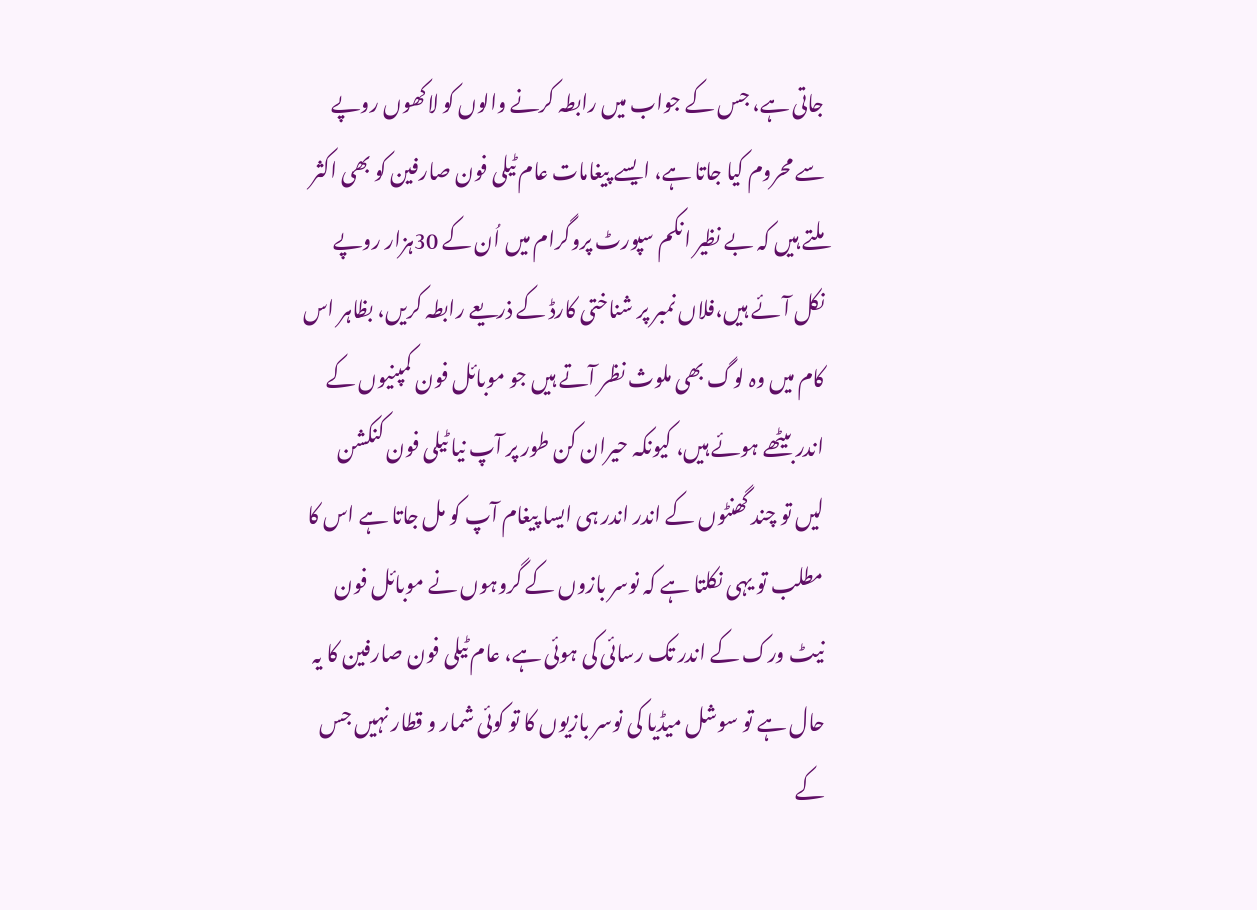جاتی ہے، جس کے جواب میں رابطہ کرنے والوں کو لاکھوں روپے سے محروم کیا جاتا ہے، ایسے پیغامات عام ٹیلی فون صارفین کو بھی اکثر ملتے ہیں کہ بے نظیر انکم سپورٹ پروگرام میں اُن کے 30ہزار روپے نکل آئے ہیں،فلاں نمبر پر شناختی کارڈ کے ذریعے رابطہ کریں، بظاہر اس کام میں وہ لوگ بھی ملوث نظر آتے ہیں جو موبائل فون کمپنیوں کے اندر بیٹھے ہوئے ہیں، کیونکہ حیران کن طور پر آپ نیا ٹیلی فون کنکشن لیں تو چند گھنٹوں کے اندر اندر ہی ایسا پیغام آپ کو مل جاتا ہے اس کا مطلب تو یہی نکلتا ہے کہ نوسر بازوں کے گروہوں نے موبائل فون نیٹ ورک کے اندر تک رسائی کی ہوئی ہے، عام ٹیلی فون صارفین کا یہ حال ہے تو سوشل میڈیا کی نوسر بازیوں کا تو کوئی شمار و قطار نہیں جس کے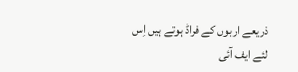ذریعے اربوں کے فراڈ ہوتے ہیں اِس لئے ایف آئی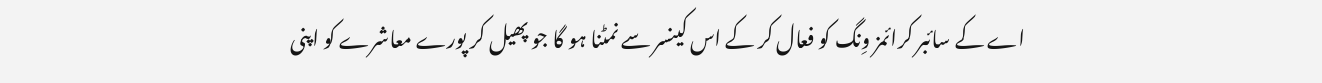اے کے سائبر کرائمز وِنگ کو فعال کر کے اس کینسر سے نمٹنا ہو گا جو پھیل کر پورے معاشرے کو اپنی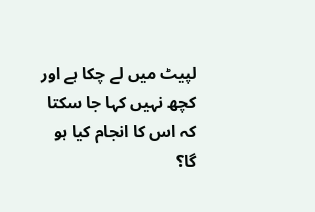لپیٹ میں لے چکا ہے اور کچھ نہیں کہا جا سکتا کہ اس کا انجام کیا ہو گا؟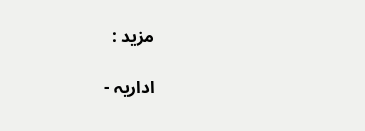مزید :

اداریہ -